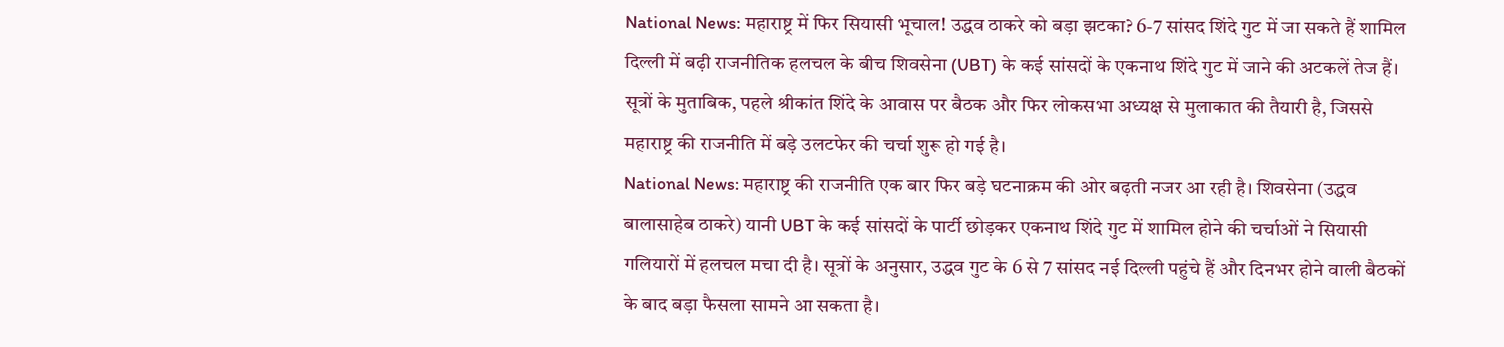National News: महाराष्ट्र में फिर सियासी भूचाल! उद्धव ठाकरे को बड़ा झटका? 6-7 सांसद शिंदे गुट में जा सकते हैं शामिल
दिल्ली में बढ़ी राजनीतिक हलचल के बीच शिवसेना (UBT) के कई सांसदों के एकनाथ शिंदे गुट में जाने की अटकलें तेज हैं। सूत्रों के मुताबिक, पहले श्रीकांत शिंदे के आवास पर बैठक और फिर लोकसभा अध्यक्ष से मुलाकात की तैयारी है, जिससे महाराष्ट्र की राजनीति में बड़े उलटफेर की चर्चा शुरू हो गई है।
National News: महाराष्ट्र की राजनीति एक बार फिर बड़े घटनाक्रम की ओर बढ़ती नजर आ रही है। शिवसेना (उद्धव बालासाहेब ठाकरे) यानी UBT के कई सांसदों के पार्टी छोड़कर एकनाथ शिंदे गुट में शामिल होने की चर्चाओं ने सियासी गलियारों में हलचल मचा दी है। सूत्रों के अनुसार, उद्धव गुट के 6 से 7 सांसद नई दिल्ली पहुंचे हैं और दिनभर होने वाली बैठकों के बाद बड़ा फैसला सामने आ सकता है।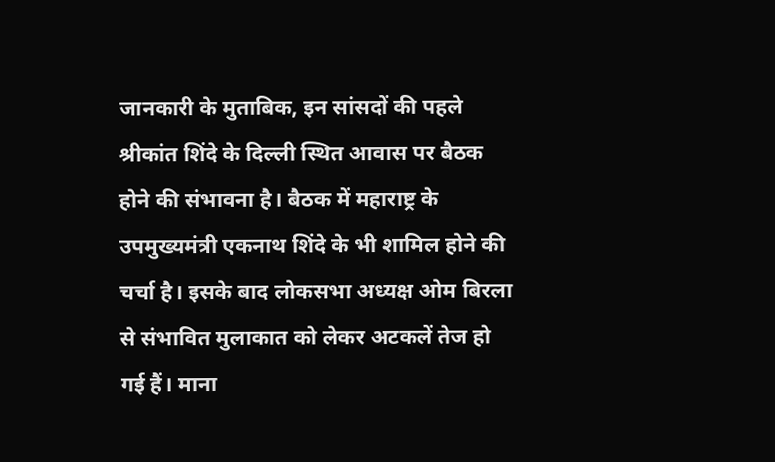जानकारी के मुताबिक, इन सांसदों की पहले श्रीकांत शिंदे के दिल्ली स्थित आवास पर बैठक होने की संभावना है। बैठक में महाराष्ट्र के उपमुख्यमंत्री एकनाथ शिंदे के भी शामिल होने की चर्चा है। इसके बाद लोकसभा अध्यक्ष ओम बिरला से संभावित मुलाकात को लेकर अटकलें तेज हो गई हैं। माना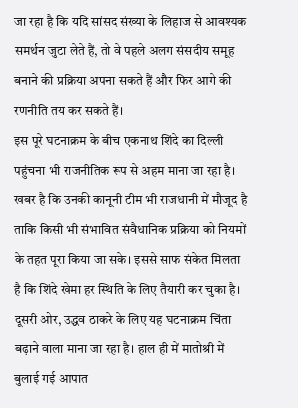जा रहा है कि यदि सांसद संख्या के लिहाज से आवश्यक समर्थन जुटा लेते हैं, तो वे पहले अलग संसदीय समूह बनाने की प्रक्रिया अपना सकते हैं और फिर आगे की रणनीति तय कर सकते हैं।
इस पूरे घटनाक्रम के बीच एकनाथ शिंदे का दिल्ली पहुंचना भी राजनीतिक रूप से अहम माना जा रहा है। खबर है कि उनकी कानूनी टीम भी राजधानी में मौजूद है ताकि किसी भी संभावित संवैधानिक प्रक्रिया को नियमों के तहत पूरा किया जा सके। इससे साफ संकेत मिलता है कि शिंदे खेमा हर स्थिति के लिए तैयारी कर चुका है।
दूसरी ओर, उद्धव ठाकरे के लिए यह घटनाक्रम चिंता बढ़ाने वाला माना जा रहा है। हाल ही में मातोश्री में बुलाई गई आपात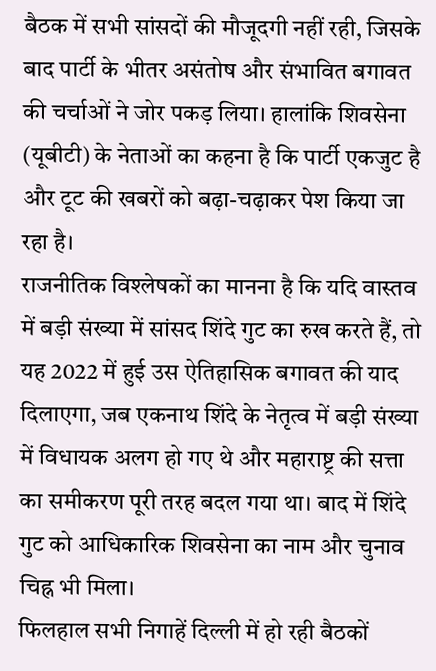बैठक में सभी सांसदों की मौजूदगी नहीं रही, जिसके बाद पार्टी के भीतर असंतोष और संभावित बगावत की चर्चाओं ने जोर पकड़ लिया। हालांकि शिवसेना (यूबीटी) के नेताओं का कहना है कि पार्टी एकजुट है और टूट की खबरों को बढ़ा-चढ़ाकर पेश किया जा रहा है।
राजनीतिक विश्लेषकों का मानना है कि यदि वास्तव में बड़ी संख्या में सांसद शिंदे गुट का रुख करते हैं, तो यह 2022 में हुई उस ऐतिहासिक बगावत की याद दिलाएगा, जब एकनाथ शिंदे के नेतृत्व में बड़ी संख्या में विधायक अलग हो गए थे और महाराष्ट्र की सत्ता का समीकरण पूरी तरह बदल गया था। बाद में शिंदे गुट को आधिकारिक शिवसेना का नाम और चुनाव चिह्न भी मिला।
फिलहाल सभी निगाहें दिल्ली में हो रही बैठकों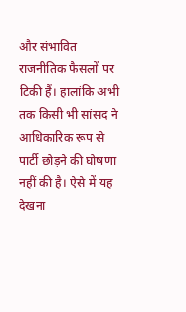और संभावित राजनीतिक फैसलों पर टिकी हैं। हालांकि अभी तक किसी भी सांसद ने आधिकारिक रूप से पार्टी छोड़ने की घोषणा नहीं की है। ऐसे में यह देखना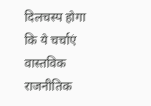दिलचस्प होगा कि ये चर्चाएं वास्तविक राजनीतिक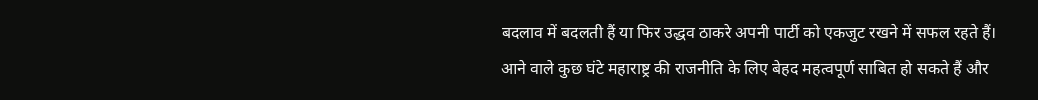बदलाव में बदलती हैं या फिर उद्धव ठाकरे अपनी पार्टी को एकजुट रखने में सफल रहते हैं।
आने वाले कुछ घंटे महाराष्ट्र की राजनीति के लिए बेहद महत्वपूर्ण साबित हो सकते हैं और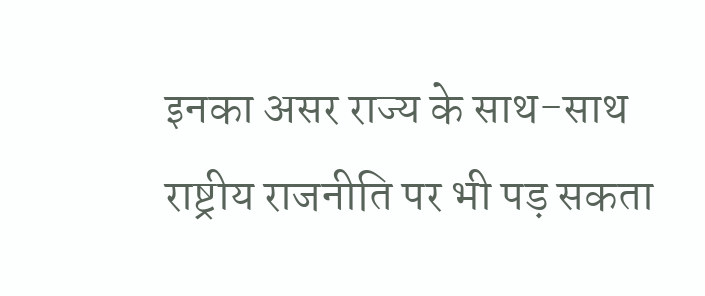इनका असर राज्य के साथ-साथ राष्ट्रीय राजनीति पर भी पड़ सकता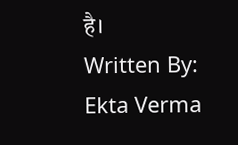है।
Written By: Ekta Verma